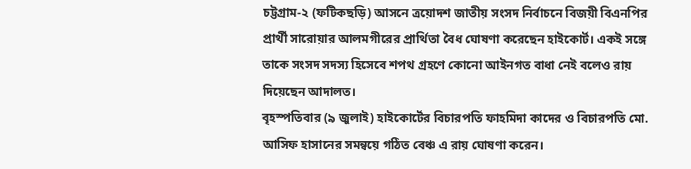চট্টগ্রাম-২ (ফটিকছড়ি) আসনে ত্রয়োদশ জাতীয় সংসদ নির্বাচনে বিজয়ী বিএনপির প্রার্থী সারোয়ার আলমগীরের প্রার্থিতা বৈধ ঘোষণা করেছেন হাইকোর্ট। একই সঙ্গে তাকে সংসদ সদস্য হিসেবে শপথ গ্রহণে কোনো আইনগত বাধা নেই বলেও রায় দিয়েছেন আদালত।
বৃহস্পতিবার (৯ জুলাই) হাইকোর্টের বিচারপতি ফাহমিদা কাদের ও বিচারপতি মো. আসিফ হাসানের সমন্বয়ে গঠিত বেঞ্চ এ রায় ঘোষণা করেন।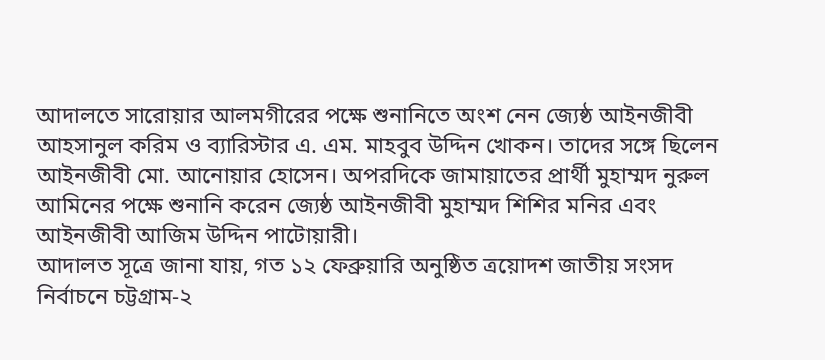আদালতে সারোয়ার আলমগীরের পক্ষে শুনানিতে অংশ নেন জ্যেষ্ঠ আইনজীবী আহসানুল করিম ও ব্যারিস্টার এ. এম. মাহবুব উদ্দিন খোকন। তাদের সঙ্গে ছিলেন আইনজীবী মো. আনোয়ার হোসেন। অপরদিকে জামায়াতের প্রার্থী মুহাম্মদ নুরুল আমিনের পক্ষে শুনানি করেন জ্যেষ্ঠ আইনজীবী মুহাম্মদ শিশির মনির এবং আইনজীবী আজিম উদ্দিন পাটোয়ারী।
আদালত সূত্রে জানা যায়, গত ১২ ফেব্রুয়ারি অনুষ্ঠিত ত্রয়োদশ জাতীয় সংসদ নির্বাচনে চট্টগ্রাম-২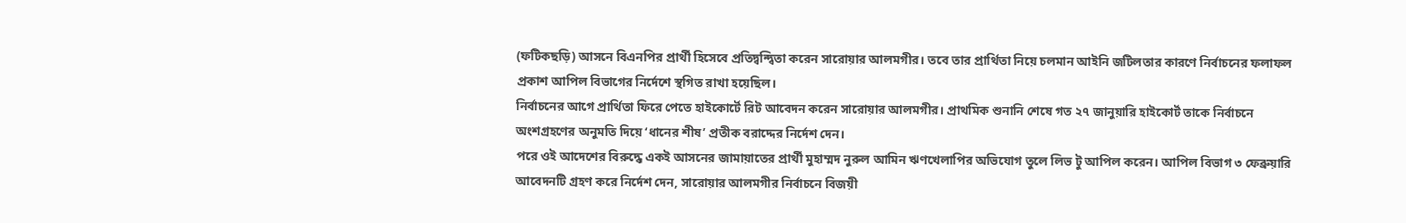(ফটিকছড়ি) আসনে বিএনপির প্রার্থী হিসেবে প্রতিদ্বন্দ্বিতা করেন সারোয়ার আলমগীর। তবে তার প্রার্থিতা নিয়ে চলমান আইনি জটিলতার কারণে নির্বাচনের ফলাফল প্রকাশ আপিল বিভাগের নির্দেশে স্থগিত রাখা হয়েছিল।
নির্বাচনের আগে প্রার্থিতা ফিরে পেতে হাইকোর্টে রিট আবেদন করেন সারোয়ার আলমগীর। প্রাথমিক শুনানি শেষে গত ২৭ জানুয়ারি হাইকোর্ট তাকে নির্বাচনে অংশগ্রহণের অনুমতি দিয়ে ‘ধানের শীষ’ প্রতীক বরাদ্দের নির্দেশ দেন।
পরে ওই আদেশের বিরুদ্ধে একই আসনের জামায়াতের প্রার্থী মুহাম্মদ নুরুল আমিন ঋণখেলাপির অভিযোগ তুলে লিভ টু আপিল করেন। আপিল বিভাগ ৩ ফেব্রুয়ারি আবেদনটি গ্রহণ করে নির্দেশ দেন, সারোয়ার আলমগীর নির্বাচনে বিজয়ী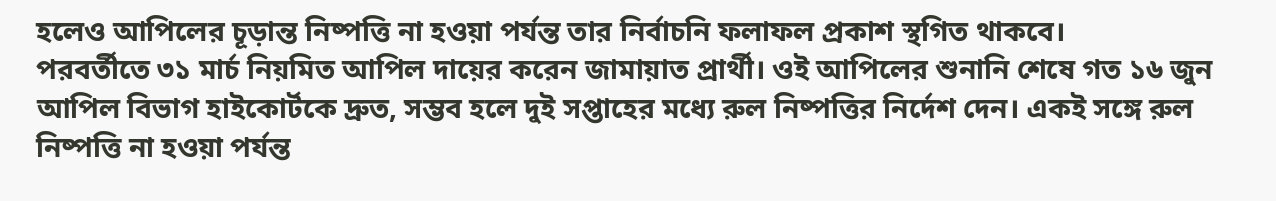হলেও আপিলের চূড়ান্ত নিষ্পত্তি না হওয়া পর্যন্ত তার নির্বাচনি ফলাফল প্রকাশ স্থগিত থাকবে।
পরবর্তীতে ৩১ মার্চ নিয়মিত আপিল দায়ের করেন জামায়াত প্রার্থী। ওই আপিলের শুনানি শেষে গত ১৬ জুন আপিল বিভাগ হাইকোর্টকে দ্রুত, সম্ভব হলে দুই সপ্তাহের মধ্যে রুল নিষ্পত্তির নির্দেশ দেন। একই সঙ্গে রুল নিষ্পত্তি না হওয়া পর্যন্ত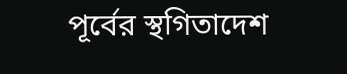পূর্বের স্থগিতাদেশ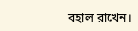বহাল রাখেন।